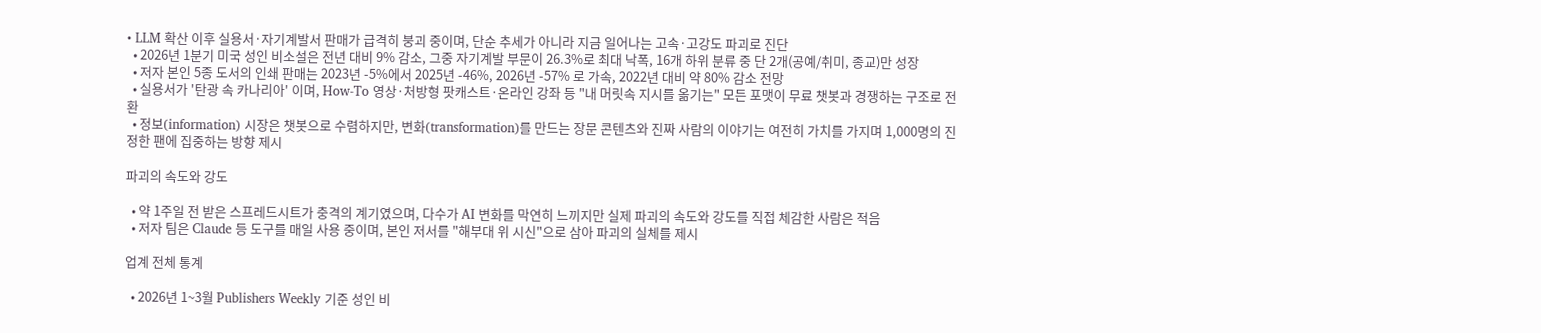• LLM 확산 이후 실용서·자기계발서 판매가 급격히 붕괴 중이며, 단순 추세가 아니라 지금 일어나는 고속·고강도 파괴로 진단
  • 2026년 1분기 미국 성인 비소설은 전년 대비 9% 감소, 그중 자기계발 부문이 26.3%로 최대 낙폭, 16개 하위 분류 중 단 2개(공예/취미, 종교)만 성장
  • 저자 본인 5종 도서의 인쇄 판매는 2023년 -5%에서 2025년 -46%, 2026년 -57% 로 가속, 2022년 대비 약 80% 감소 전망
  • 실용서가 '탄광 속 카나리아' 이며, How-To 영상·처방형 팟캐스트·온라인 강좌 등 "내 머릿속 지시를 옮기는" 모든 포맷이 무료 챗봇과 경쟁하는 구조로 전환
  • 정보(information) 시장은 챗봇으로 수렴하지만, 변화(transformation)를 만드는 장문 콘텐츠와 진짜 사람의 이야기는 여전히 가치를 가지며 1,000명의 진정한 팬에 집중하는 방향 제시

파괴의 속도와 강도

  • 약 1주일 전 받은 스프레드시트가 충격의 계기였으며, 다수가 AI 변화를 막연히 느끼지만 실제 파괴의 속도와 강도를 직접 체감한 사람은 적음
  • 저자 팀은 Claude 등 도구를 매일 사용 중이며, 본인 저서를 "해부대 위 시신"으로 삼아 파괴의 실체를 제시

업계 전체 통계

  • 2026년 1~3월 Publishers Weekly 기준 성인 비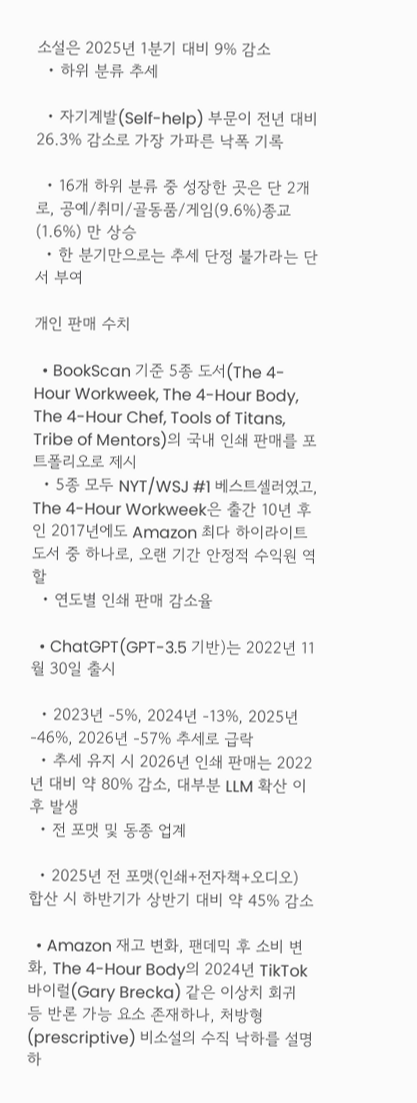소설은 2025년 1분기 대비 9% 감소
  • 하위 분류 추세

  • 자기계발(Self-help) 부문이 전년 대비 26.3% 감소로 가장 가파른 낙폭 기록

  • 16개 하위 분류 중 성장한 곳은 단 2개로, 공예/취미/골동품/게임(9.6%)종교(1.6%) 만 상승
  • 한 분기만으로는 추세 단정 불가라는 단서 부여

개인 판매 수치

  • BookScan 기준 5종 도서(The 4-Hour Workweek, The 4-Hour Body, The 4-Hour Chef, Tools of Titans, Tribe of Mentors)의 국내 인쇄 판매를 포트폴리오로 제시
  • 5종 모두 NYT/WSJ #1 베스트셀러였고, The 4-Hour Workweek은 출간 10년 후인 2017년에도 Amazon 최다 하이라이트 도서 중 하나로, 오랜 기간 안정적 수익원 역할
  • 연도별 인쇄 판매 감소율

  • ChatGPT(GPT-3.5 기반)는 2022년 11월 30일 출시

  • 2023년 -5%, 2024년 -13%, 2025년 -46%, 2026년 -57% 추세로 급락
  • 추세 유지 시 2026년 인쇄 판매는 2022년 대비 약 80% 감소, 대부분 LLM 확산 이후 발생
  • 전 포맷 및 동종 업계

  • 2025년 전 포맷(인쇄+전자책+오디오) 합산 시 하반기가 상반기 대비 약 45% 감소

  • Amazon 재고 변화, 팬데믹 후 소비 변화, The 4-Hour Body의 2024년 TikTok 바이럴(Gary Brecka) 같은 이상치 회귀 등 반론 가능 요소 존재하나, 처방형(prescriptive) 비소설의 수직 낙하를 설명하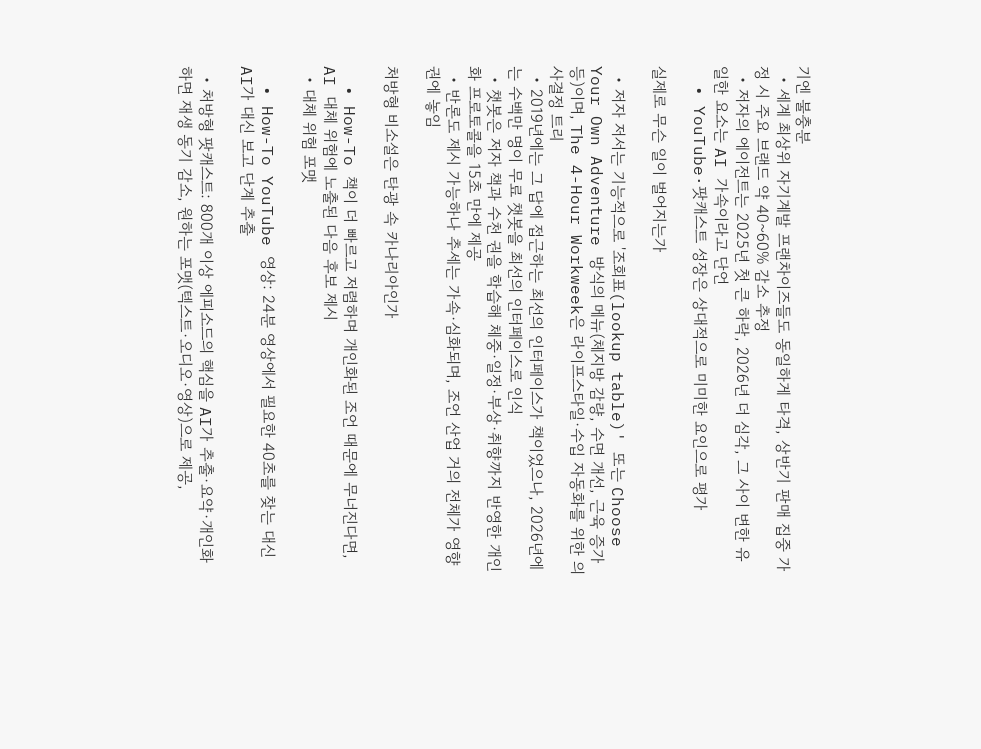기엔 불충분
  • 세계 최상위 자기계발 프랜차이즈들도 동일하게 타격, 상반기 판매 집중 가정 시 주요 브랜드 약 40~60% 감소 추정
  • 저자의 에이전트는 2025년 첫 큰 하락, 2026년 더 심각, 그 사이 변한 유일한 요소는 AI 가속이라고 단언
  • YouTube·팟캐스트 성장은 상대적으로 미미한 요인으로 평가

실제로 무슨 일이 벌어지는가

  • 저자 저서는 기능적으로 '조회표(lookup table)' 또는 Choose Your Own Adventure 방식의 메뉴(체지방 감량, 수면 개선, 근육 증가 등)이며, The 4-Hour Workweek은 라이프스타일·수입 자동화를 위한 의사결정 트리
  • 2019년에는 그 답에 접근하는 최선의 인터페이스가 책이었으나, 2026년에는 수백만 명이 무료 챗봇을 최선의 인터페이스로 인식
  • 챗봇은 저자 책과 수천 권을 학습해 체중·일정·부상·취향까지 반영한 개인화 프로토콜을 15초 만에 제공
  • 반론도 제시 가능하나 추세는 가속·심화되며, 조언 산업 거의 전체가 영향권에 놓임

처방형 비소설은 탄광 속 카나리아인가

  • How-To 책이 더 빠르고 저렴하며 개인화된 조언 때문에 무너진다면, AI 대체 위험에 노출된 다음 후보 제시
  • 대체 위험 포맷

  • How-To YouTube 영상: 24분 영상에서 필요한 40초를 찾는 대신 AI가 대신 보고 단계 추출

  • 처방형 팟캐스트: 800개 이상 에피소드의 핵심을 AI가 추출·요약·개인화하면 재생 동기 감소, 원하는 포맷(텍스트·오디오·영상)으로 제공,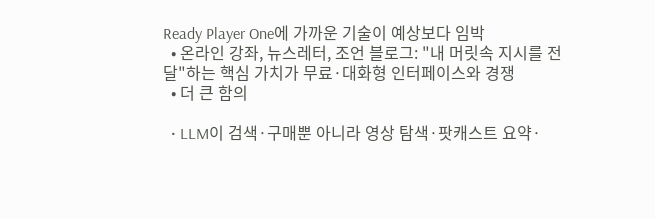Ready Player One에 가까운 기술이 예상보다 임박
  • 온라인 강좌, 뉴스레터, 조언 블로그: "내 머릿속 지시를 전달"하는 핵심 가치가 무료·대화형 인터페이스와 경쟁
  • 더 큰 함의

  • LLM이 검색·구매뿐 아니라 영상 탐색·팟캐스트 요약·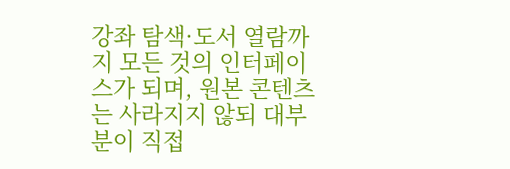강좌 탐색·도서 열람까지 모든 것의 인터페이스가 되며, 원본 콘텐츠는 사라지지 않되 대부분이 직접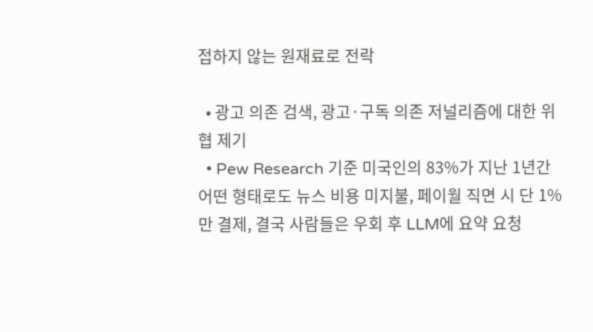접하지 않는 원재료로 전락

  • 광고 의존 검색, 광고·구독 의존 저널리즘에 대한 위협 제기
  • Pew Research 기준 미국인의 83%가 지난 1년간 어떤 형태로도 뉴스 비용 미지불, 페이월 직면 시 단 1%만 결제, 결국 사람들은 우회 후 LLM에 요약 요청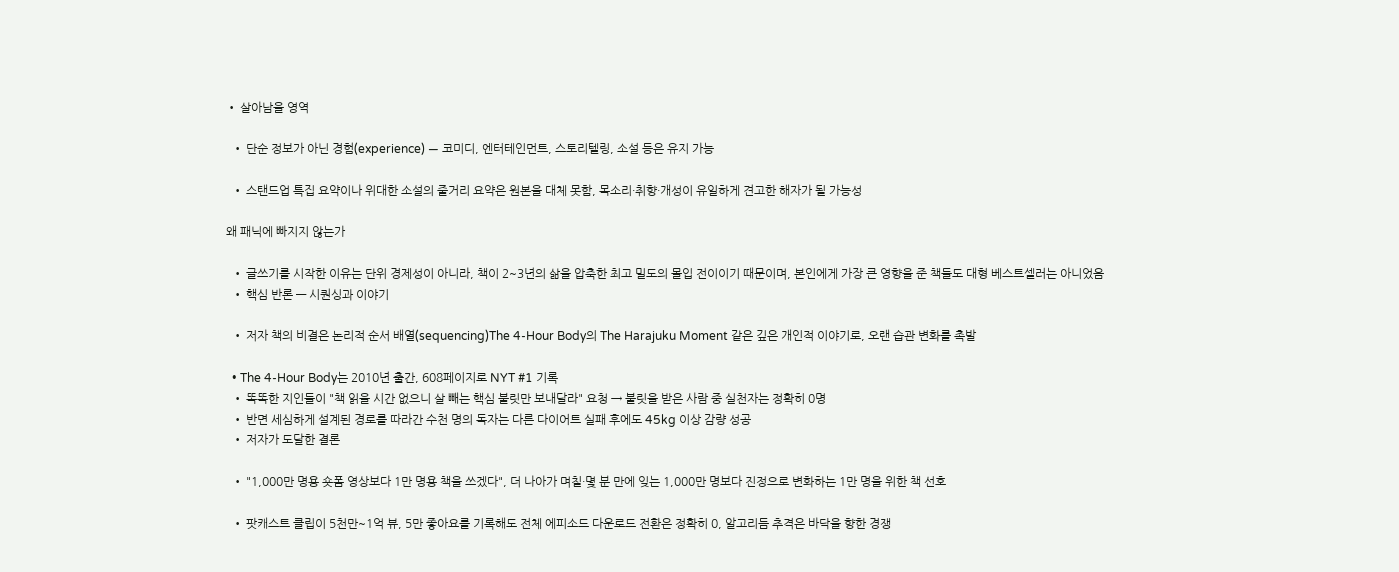• 살아남을 영역

  • 단순 정보가 아닌 경험(experience) — 코미디, 엔터테인먼트, 스토리텔링, 소설 등은 유지 가능

  • 스탠드업 특집 요약이나 위대한 소설의 줄거리 요약은 원본을 대체 못함, 목소리·취향·개성이 유일하게 견고한 해자가 될 가능성

왜 패닉에 빠지지 않는가

  • 글쓰기를 시작한 이유는 단위 경제성이 아니라, 책이 2~3년의 삶을 압축한 최고 밀도의 몰입 전이이기 때문이며, 본인에게 가장 큰 영향을 준 책들도 대형 베스트셀러는 아니었음
  • 핵심 반론 — 시퀀싱과 이야기

  • 저자 책의 비결은 논리적 순서 배열(sequencing)The 4-Hour Body의 The Harajuku Moment 같은 깊은 개인적 이야기로, 오랜 습관 변화를 촉발

  • The 4-Hour Body는 2010년 출간, 608페이지로 NYT #1 기록
  • 똑똑한 지인들이 "책 읽을 시간 없으니 살 빼는 핵심 불릿만 보내달라" 요청 → 불릿을 받은 사람 중 실천자는 정확히 0명
  • 반면 세심하게 설계된 경로를 따라간 수천 명의 독자는 다른 다이어트 실패 후에도 45kg 이상 감량 성공
  • 저자가 도달한 결론

  • "1,000만 명용 숏폼 영상보다 1만 명용 책을 쓰겠다", 더 나아가 며칠·몇 분 만에 잊는 1,000만 명보다 진정으로 변화하는 1만 명을 위한 책 선호

  • 팟캐스트 클립이 5천만~1억 뷰, 5만 좋아요를 기록해도 전체 에피소드 다운로드 전환은 정확히 0, 알고리듬 추격은 바닥을 향한 경쟁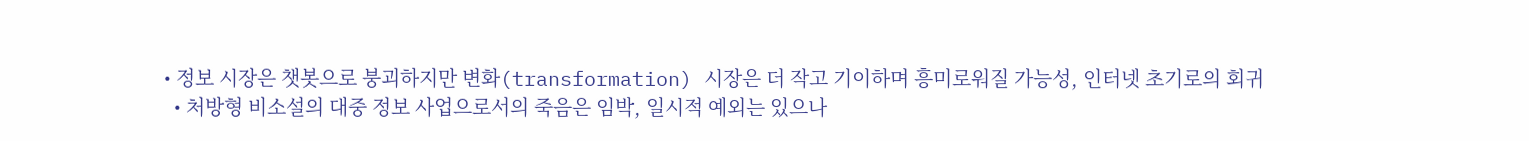• 정보 시장은 챗봇으로 붕괴하지만 변화(transformation) 시장은 더 작고 기이하며 흥미로워질 가능성, 인터넷 초기로의 회귀
  • 처방형 비소설의 대중 정보 사업으로서의 죽음은 임박, 일시적 예외는 있으나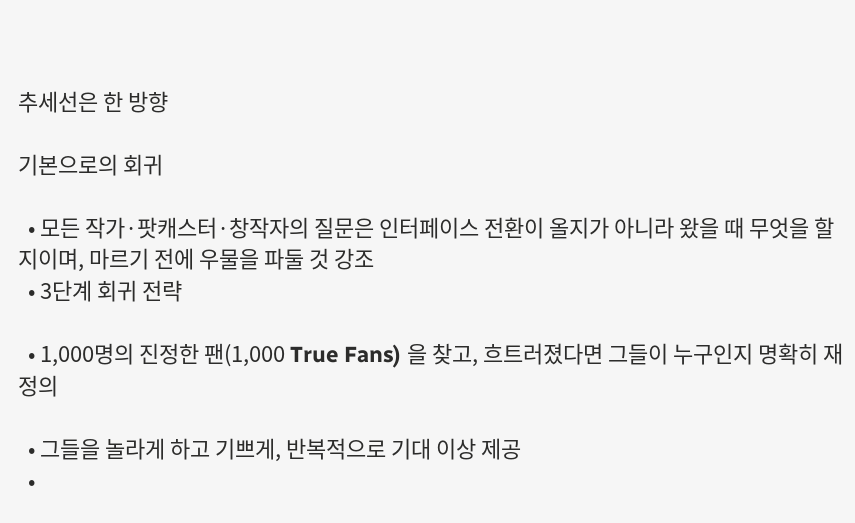추세선은 한 방향

기본으로의 회귀

  • 모든 작가·팟캐스터·창작자의 질문은 인터페이스 전환이 올지가 아니라 왔을 때 무엇을 할지이며, 마르기 전에 우물을 파둘 것 강조
  • 3단계 회귀 전략

  • 1,000명의 진정한 팬(1,000 True Fans) 을 찾고, 흐트러졌다면 그들이 누구인지 명확히 재정의

  • 그들을 놀라게 하고 기쁘게, 반복적으로 기대 이상 제공
  •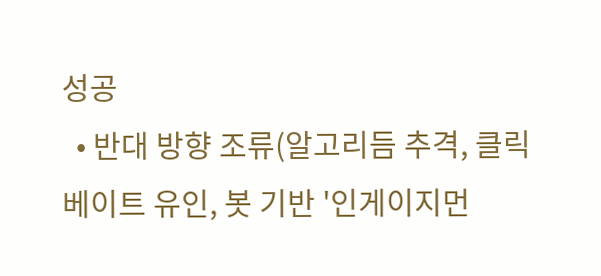성공
  • 반대 방향 조류(알고리듬 추격, 클릭베이트 유인, 봇 기반 '인게이지먼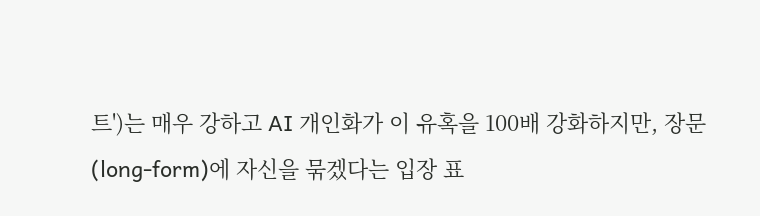트')는 매우 강하고 AI 개인화가 이 유혹을 100배 강화하지만, 장문(long-form)에 자신을 묶겠다는 입장 표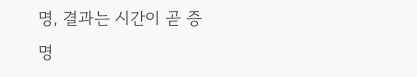명, 결과는 시간이 곧 증명